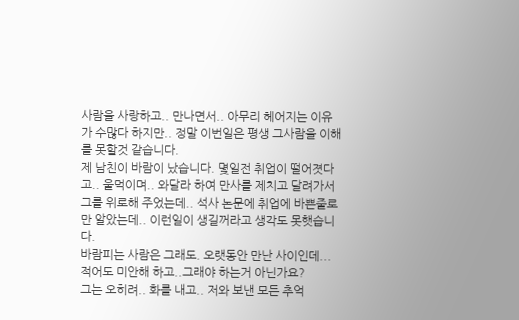사람을 사랑하고.. 만나면서.. 아무리 헤어지는 이유가 수많다 하지만.. 정말 이번일은 평생 그사람을 이해를 못할것 같습니다.
제 남친이 바람이 났습니다. 몇일전 취업이 떨어졋다고.. 울먹이며.. 와달라 하여 만사를 제치고 달려가서 그를 위로해 주었는데.. 석사 논문에 취업에 바쁜줄로만 알았는데.. 이런일이 생길꺼라고 생각도 못햇습니다.
바람피는 사람은 그래도. 오랫동안 만난 사이인데... 적어도 미안해 하고..그래야 하는거 아닌가요?
그는 오히려.. 화를 내고.. 저와 보낸 모든 추억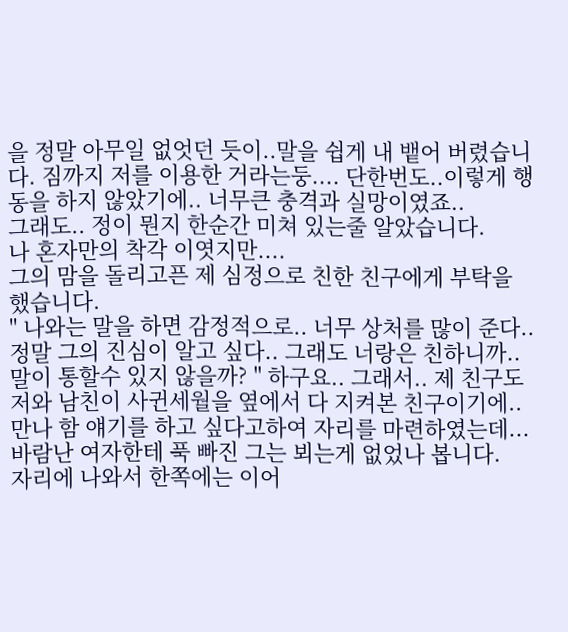을 정말 아무일 없엇던 듯이..말을 쉽게 내 뱉어 버렸습니다. 짐까지 저를 이용한 거라는둥.... 단한번도..이렇게 행동을 하지 않았기에.. 너무큰 충격과 실망이였죠..
그래도.. 정이 뭔지 한순간 미쳐 있는줄 알았습니다.
나 혼자만의 착각 이엿지만....
그의 맘을 돌리고픈 제 심정으로 친한 친구에게 부탁을 했습니다.
" 나와는 말을 하면 감정적으로.. 너무 상처를 많이 준다.. 정말 그의 진심이 알고 싶다.. 그래도 너랑은 친하니까..말이 통할수 있지 않을까? " 하구요.. 그래서.. 제 친구도 저와 남친이 사귄세월을 옆에서 다 지켜본 친구이기에.. 만나 함 얘기를 하고 싶다고하여 자리를 마련하였는데...
바람난 여자한테 푹 빠진 그는 뵈는게 없었나 봅니다.
자리에 나와서 한쪽에는 이어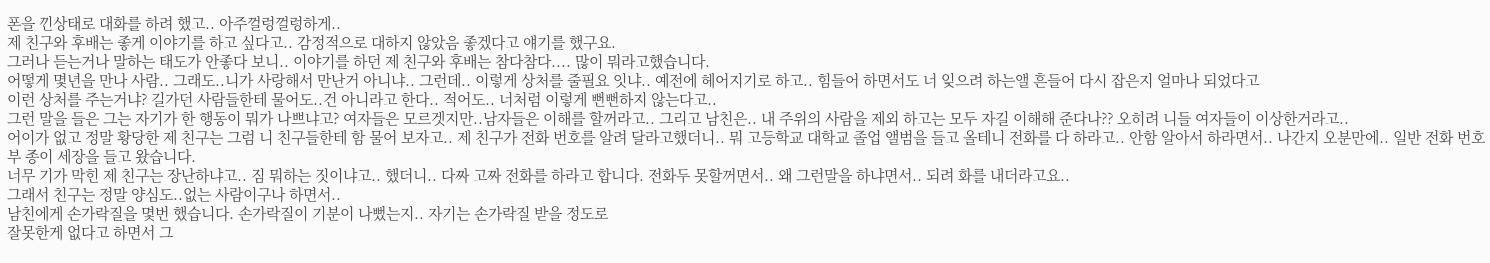폰을 낀상태로 대화를 하려 했고.. 아주껄렁껄렁하게..
제 친구와 후배는 좋게 이야기를 하고 싶다고.. 감정적으로 대하지 않았음 좋겠다고 얘기를 했구요.
그러나 듣는거나 말하는 태도가 안좋다 보니.. 이야기를 하던 제 친구와 후배는 참다참다.... 많이 뭐라고했습니다.
어떻게 몇년을 만나 사람.. 그래도..니가 사랑해서 만난거 아니냐.. 그런데.. 이렇게 상처를 줄필요 잇냐.. 예전에 헤어지기로 하고.. 힘들어 하면서도 너 잊으려 하는앨 흔들어 다시 잡은지 얼마나 되었다고
이런 상처를 주는거냐? 길가던 사람들한테 물어도..건 아니라고 한다.. 적어도.. 너처럼 이렇게 뻔뻔하지 않는다고..
그런 말을 들은 그는 자기가 한 행동이 뭐가 나쁘냐고? 여자들은 모르겟지만..남자들은 이해를 할꺼라고.. 그리고 남친은.. 내 주위의 사람을 제외 하고는 모두 자길 이해해 준다나?? 오히려 니들 여자들이 이상한거라고..
어이가 없고 정말 황당한 제 친구는 그럼 니 친구들한테 함 물어 보자고.. 제 친구가 전화 번호를 알려 달라고했더니.. 뭐 고등학교 대학교 졸업 앨범을 들고 올테니 전화를 다 하라고.. 안함 알아서 하라면서.. 나간지 오분만에.. 일반 전화 번호부 종이 세장을 들고 왔습니다.
너무 기가 막힌 제 친구는 장난하냐고.. 짐 뭐하는 짓이냐고.. 했더니.. 다짜 고짜 전화를 하라고 합니다. 전화두 못할꺼면서.. 왜 그런말을 하냐면서.. 되려 화를 내더라고요..
그래서 친구는 정말 양심도..없는 사람이구나 하면서..
남친에게 손가락질을 몇번 했습니다. 손가락질이 기분이 나뻤는지.. 자기는 손가락질 받을 정도로
잘못한게 없다고 하면서 그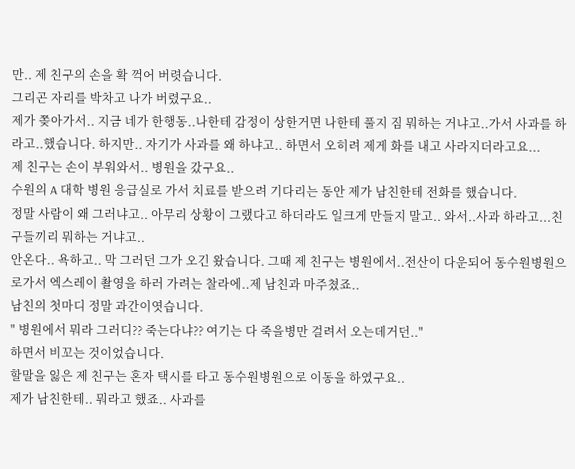만.. 제 친구의 손을 확 꺽어 버렷습니다.
그리곤 자리를 박차고 나가 버렸구요..
제가 쫒아가서.. 지금 네가 한행동..나한테 감정이 상한거면 나한테 풀지 짐 뭐하는 거냐고..가서 사과를 하라고..했습니다. 하지만.. 자기가 사과를 왜 하냐고.. 하면서 오히려 제게 화를 내고 사라지더라고요...
제 친구는 손이 부워와서.. 병원을 갔구요..
수원의 A 대학 병원 응급실로 가서 치료를 받으려 기다리는 동안 제가 남친한테 전화를 했습니다.
정말 사람이 왜 그러냐고.. 아무리 상황이 그랬다고 하더라도 일크게 만들지 말고.. 와서..사과 하라고...친구들끼리 뭐하는 거냐고..
안온다.. 욕하고.. 막 그러던 그가 오긴 왔습니다. 그때 제 친구는 병원에서..전산이 다운되어 동수원병원으로가서 엑스레이 촬영을 하러 가려는 찰라에..제 남친과 마주쳤죠..
남친의 첫마디 정말 과간이엿습니다.
" 병원에서 뭐라 그러디?? 죽는다냐?? 여기는 다 죽을병만 걸려서 오는데거던.."
하면서 비꼬는 것이었습니다.
할말을 잃은 제 친구는 혼자 택시를 타고 동수원병원으로 이동을 하였구요..
제가 남친한테.. 뭐라고 했죠.. 사과를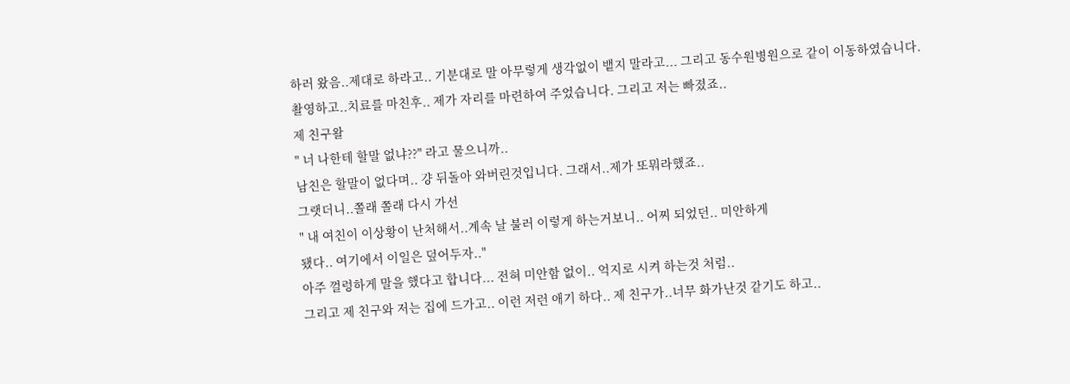하러 왔음..제대로 하라고.. 기분대로 말 아무렇게 생각없이 뱉지 말라고... 그리고 동수원병원으로 같이 이동하였습니다.
촬영하고..치료를 마친후.. 제가 자리를 마련하여 주었습니다. 그리고 저는 빠졌죠..
제 친구왈
" 너 나한테 할말 없냐??" 라고 물으니까..
남친은 할말이 없다며.. 걍 뒤돌아 와버린것입니다. 그래서..제가 또뭐라했죠..
그랫더니..쫄래 쫄래 다시 가선
" 내 여친이 이상황이 난처해서..계속 날 불러 이렇게 하는거보니.. 어찌 되었던.. 미안하게
됐다.. 여기에서 이일은 덮어두자.."
아주 껄렁하게 말을 했다고 합니다... 전혀 미안함 없이.. 억지로 시켜 하는것 처럼..
그리고 제 친구와 저는 집에 드가고.. 이런 저런 애기 하다.. 제 친구가..너무 화가난것 같기도 하고..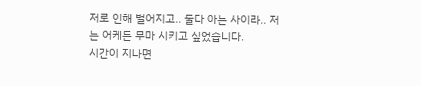저로 인해 벌어지고.. 둘다 아는 사이라.. 저는 어케든 무마 시키고 싶었습니다.
시간이 지나면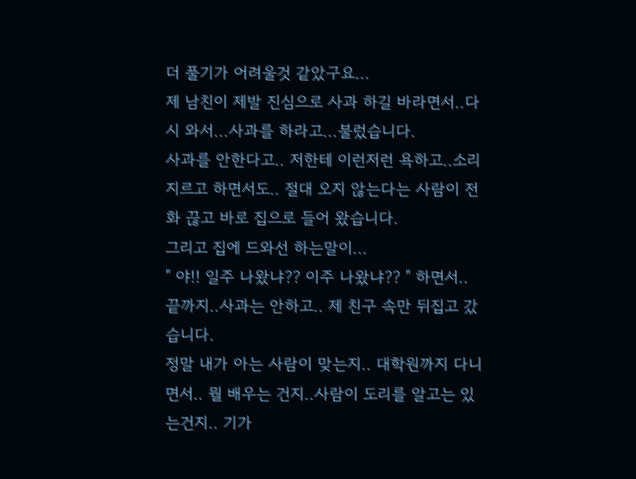더 풀기가 어려울것 같았구요...
제 남친이 제발 진심으로 사과 하길 바라면서..다시 와서...사과를 하라고...불렀습니다.
사과를 안한다고.. 저한테 이런저런 욕하고..소리지르고 하면서도.. 절대 오지 않는다는 사람이 전화 끊고 바로 집으로 들어 왔습니다.
그리고 집에 드와선 하는말이...
" 야!! 일주 나왔냐?? 이주 나왔냐?? " 하면서.. 끝까지..사과는 안하고.. 제 친구 속만 뒤집고 갔습니다.
정말 내가 아는 사람이 맞는지.. 대학원까지 다니면서.. 뭘 배우는 건지..사람이 도리를 알고는 있는건지.. 기가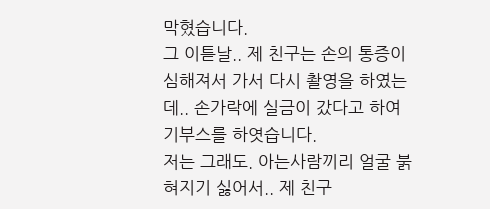막혔습니다.
그 이튿날.. 제 친구는 손의 통증이 심해져서 가서 다시 촬영을 하였는데.. 손가락에 실금이 갔다고 하여 기부스를 하엿습니다.
저는 그래도. 아는사람끼리 얼굴 붉혀지기 싫어서.. 제 친구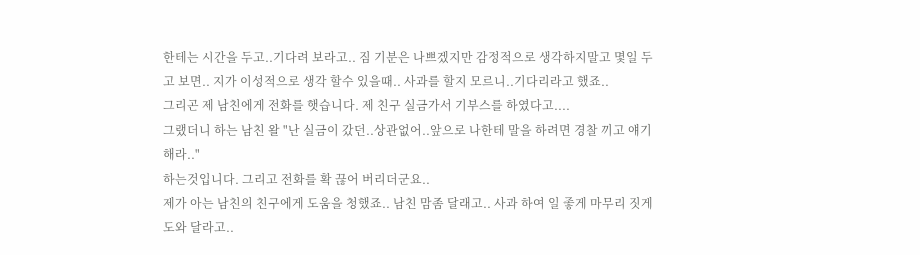한테는 시간을 두고..기다려 보라고.. 짐 기분은 나쁘겠지만 감정적으로 생각하지말고 몇일 두고 보면.. 지가 이성적으로 생각 할수 있을때.. 사과를 할지 모르니..기다리라고 했죠..
그리곤 제 남친에게 전화를 햇습니다. 제 친구 실금가서 기부스를 하였다고....
그랬더니 하는 남친 왈 "난 실금이 갔던..상관없어..앞으로 나한테 말을 하려면 경찰 끼고 얘기 해라.."
하는것입니다. 그리고 전화를 확 끊어 버리더군요..
제가 아는 남친의 친구에게 도움을 청했죠.. 남친 맘좀 달래고.. 사과 하여 일 좋게 마무리 짓게 도와 달라고..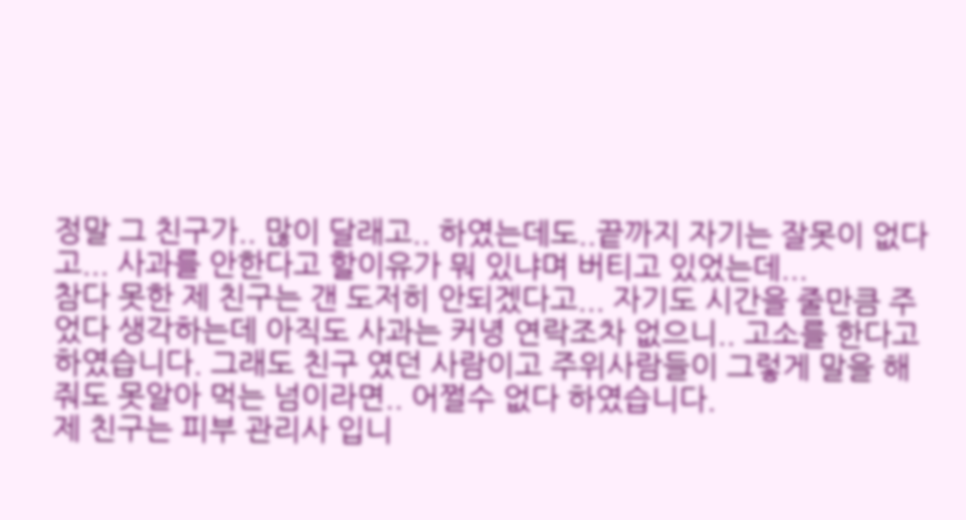정말 그 친구가.. 많이 달래고.. 하였는데도..끝까지 자기는 잘못이 없다고... 사과를 안한다고 할이유가 뭐 있냐며 버티고 있었는데...
참다 못한 제 친구는 갠 도저히 안되겠다고... 자기도 시간을 줄만큼 주었다 생각하는데 아직도 사과는 커녕 연락조차 없으니.. 고소를 한다고 하였습니다. 그래도 친구 였던 사람이고 주위사람들이 그렇게 말을 해줘도 못알아 먹는 넘이라면.. 어쩔수 없다 하였습니다.
제 친구는 피부 관리사 입니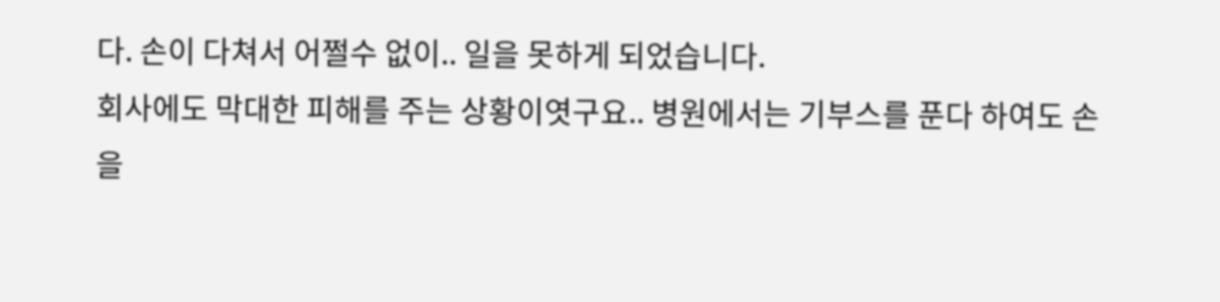다. 손이 다쳐서 어쩔수 없이.. 일을 못하게 되었습니다.
회사에도 막대한 피해를 주는 상황이엿구요.. 병원에서는 기부스를 푼다 하여도 손을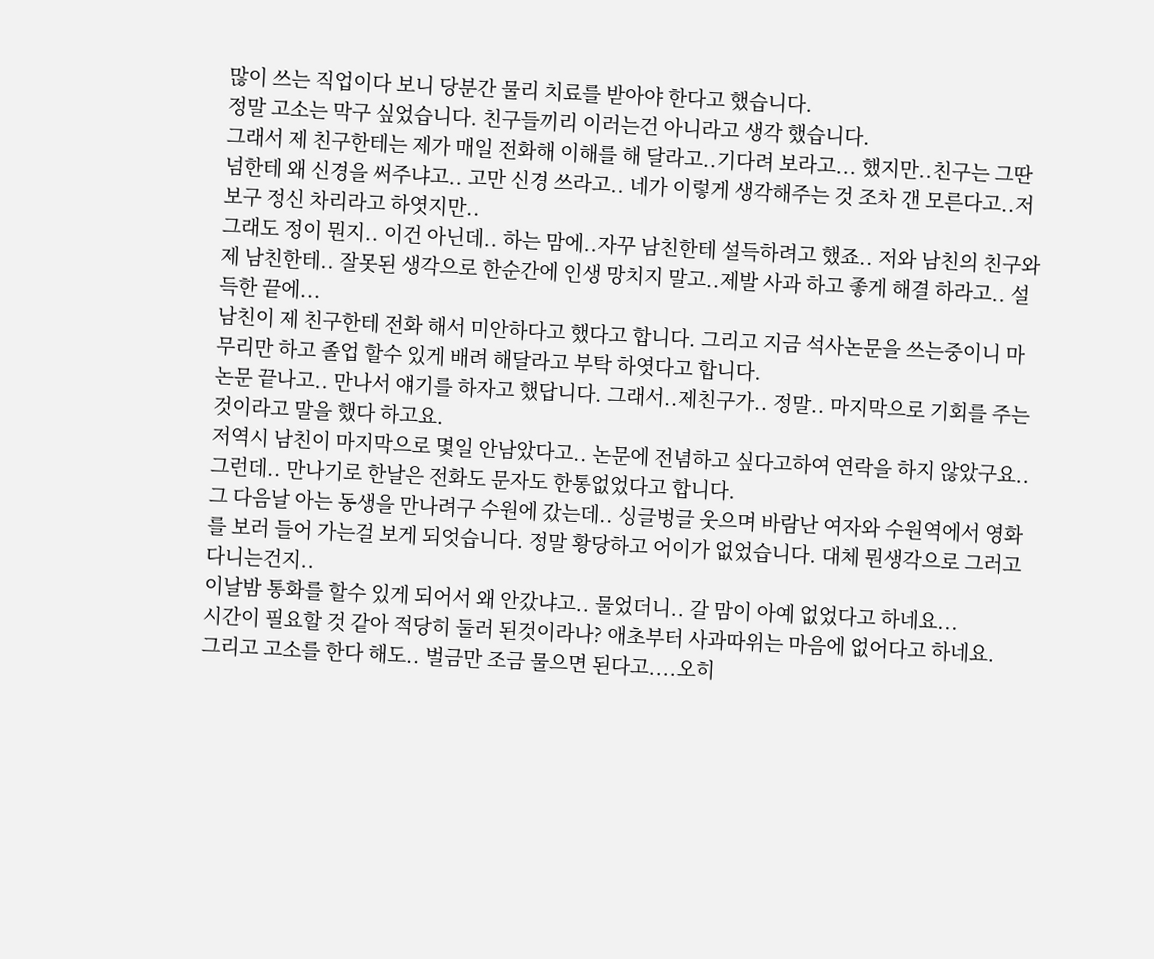많이 쓰는 직업이다 보니 당분간 물리 치료를 받아야 한다고 했습니다.
정말 고소는 막구 싶었습니다. 친구들끼리 이러는건 아니라고 생각 했습니다.
그래서 제 친구한테는 제가 매일 전화해 이해를 해 달라고..기다려 보라고... 했지만..친구는 그딴넘한테 왜 신경을 써주냐고.. 고만 신경 쓰라고.. 네가 이렇게 생각해주는 것 조차 갠 모른다고..저보구 정신 차리라고 하엿지만..
그래도 정이 뭔지.. 이건 아닌데.. 하는 맘에..자꾸 남친한테 설득하려고 했죠.. 저와 남친의 친구와 제 남친한테.. 잘못된 생각으로 한순간에 인생 망치지 말고..제발 사과 하고 좋게 해결 하라고.. 설득한 끝에...
남친이 제 친구한테 전화 해서 미안하다고 했다고 합니다. 그리고 지금 석사논문을 쓰는중이니 마무리만 하고 졸업 할수 있게 배려 해달라고 부탁 하엿다고 합니다.
논문 끝나고.. 만나서 얘기를 하자고 했답니다. 그래서..제친구가.. 정말.. 마지막으로 기회를 주는것이라고 말을 했다 하고요.
저역시 남친이 마지막으로 몇일 안남았다고.. 논문에 전념하고 싶다고하여 연락을 하지 않았구요..
그런데.. 만나기로 한날은 전화도 문자도 한통없었다고 합니다.
그 다음날 아는 동생을 만나려구 수원에 갔는데.. 싱글벙글 웃으며 바람난 여자와 수원역에서 영화를 보러 들어 가는걸 보게 되엇습니다. 정말 황당하고 어이가 없었습니다. 대체 뭔생각으로 그러고 다니는건지..
이날밤 통화를 할수 있게 되어서 왜 안갔냐고.. 물었더니.. 갈 맘이 아예 없었다고 하네요...
시간이 필요할 것 같아 적당히 둘러 된것이라나? 애초부터 사과따위는 마음에 없어다고 하네요.
그리고 고소를 한다 해도.. 벌금만 조금 물으면 된다고....오히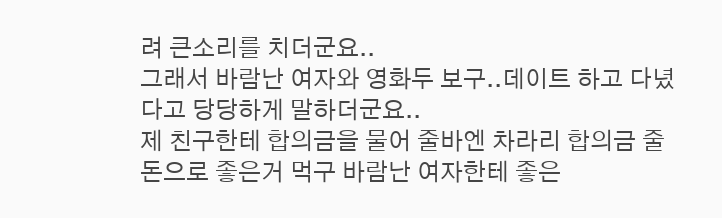려 큰소리를 치더군요..
그래서 바람난 여자와 영화두 보구..데이트 하고 다녔다고 당당하게 말하더군요..
제 친구한테 합의금을 물어 줄바엔 차라리 합의금 줄돈으로 좋은거 먹구 바람난 여자한테 좋은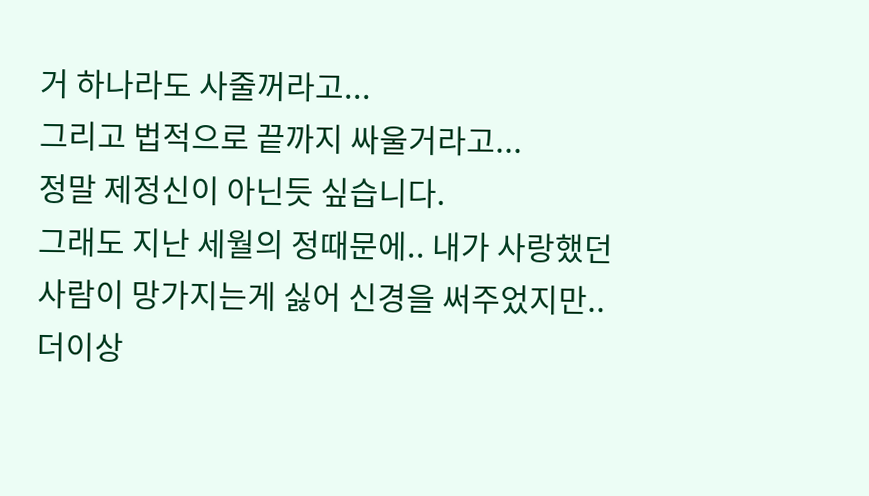거 하나라도 사줄꺼라고...
그리고 법적으로 끝까지 싸울거라고...
정말 제정신이 아닌듯 싶습니다.
그래도 지난 세월의 정때문에.. 내가 사랑했던 사람이 망가지는게 싫어 신경을 써주었지만.. 더이상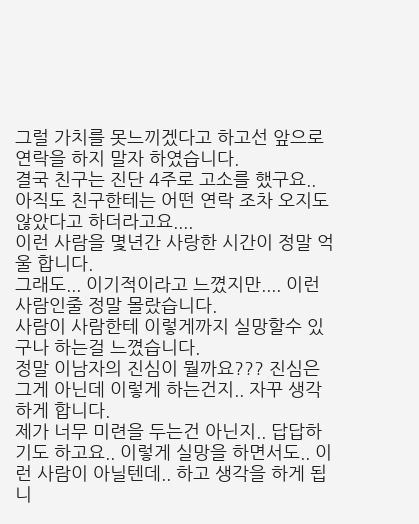그럴 가치를 못느끼겠다고 하고선 앞으로 연락을 하지 말자 하였습니다.
결국 친구는 진단 4주로 고소를 했구요..
아직도 친구한테는 어떤 연락 조차 오지도 않았다고 하더라고요....
이런 사람을 몇년간 사랑한 시간이 정말 억울 합니다.
그래도... 이기적이라고 느꼈지만.... 이런 사람인줄 정말 몰랐습니다.
사람이 사람한테 이렇게까지 실망할수 있구나 하는걸 느꼈습니다.
정말 이남자의 진심이 뭘까요??? 진심은 그게 아닌데 이렇게 하는건지.. 자꾸 생각 하게 합니다.
제가 너무 미련을 두는건 아닌지.. 답답하기도 하고요.. 이렇게 실망을 하면서도.. 이런 사람이 아닐텐데.. 하고 생각을 하게 됩니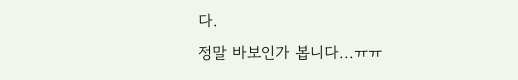다.
정말 바보인가 봅니다...ㅠㅠ